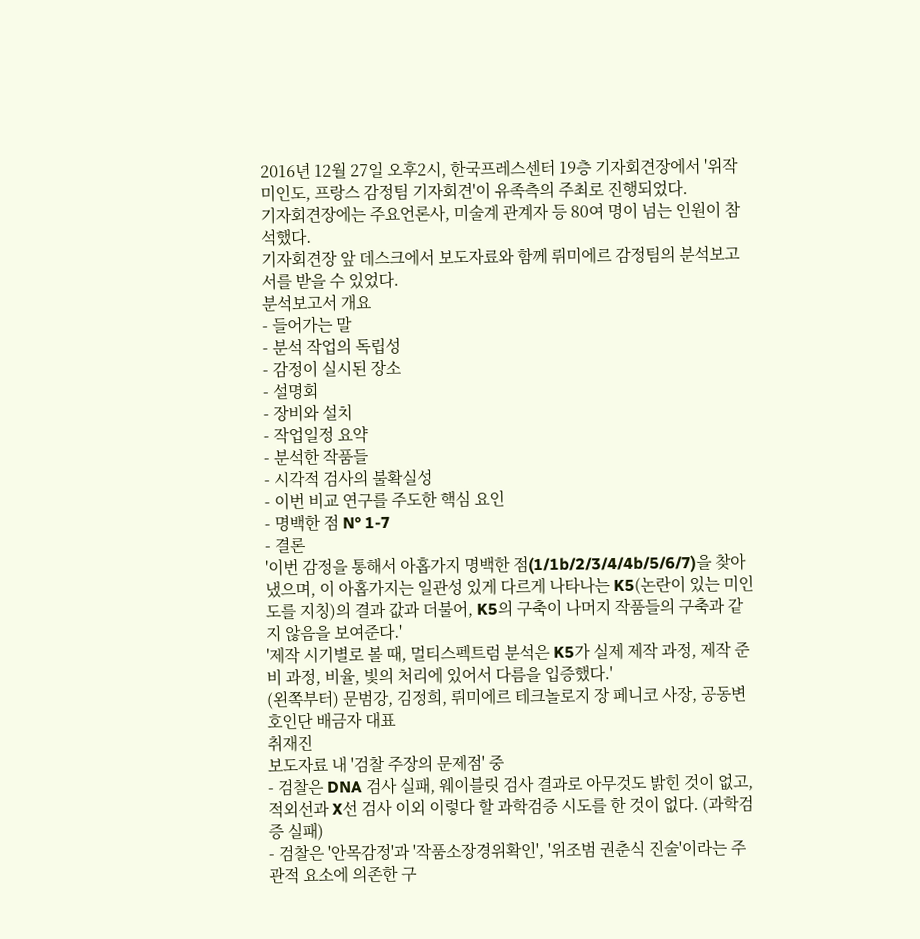2016년 12월 27일 오후2시, 한국프레스센터 19층 기자회견장에서 '위작 미인도, 프랑스 감정팀 기자회견'이 유족측의 주최로 진행되었다.
기자회견장에는 주요언론사, 미술계 관계자 등 80여 명이 넘는 인원이 참석했다.
기자회견장 앞 데스크에서 보도자료와 함께 뤼미에르 감정팀의 분석보고서를 받을 수 있었다.
분석보고서 개요
- 들어가는 말
- 분석 작업의 독립성
- 감정이 실시된 장소
- 설명회
- 장비와 설치
- 작업일정 요약
- 분석한 작품들
- 시각적 검사의 불확실성
- 이번 비교 연구를 주도한 핵심 요인
- 명백한 점 N° 1-7
- 결론
'이번 감정을 통해서 아홉가지 명백한 점(1/1b/2/3/4/4b/5/6/7)을 찾아냈으며, 이 아홉가지는 일관성 있게 다르게 나타나는 K5(논란이 있는 미인도를 지칭)의 결과 값과 더불어, K5의 구축이 나머지 작품들의 구축과 같지 않음을 보여준다.'
'제작 시기별로 볼 때, 멀티스펙트럼 분석은 K5가 실제 제작 과정, 제작 준비 과정, 비율, 빛의 처리에 있어서 다름을 입증했다.'
(왼쪽부터) 문범강, 김정희, 뤼미에르 테크놀로지 장 페니코 사장, 공동변호인단 배금자 대표
취재진
보도자료 내 '검찰 주장의 문제점' 중
- 검찰은 DNA 검사 실패, 웨이블릿 검사 결과로 아무것도 밝힌 것이 없고, 적외선과 X선 검사 이외 이렇다 할 과학검증 시도를 한 것이 없다. (과학검증 실패)
- 검찰은 '안목감정'과 '작품소장경위확인', '위조범 권춘식 진술'이라는 주관적 요소에 의존한 구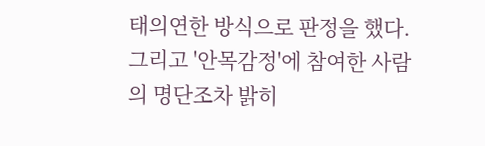태의연한 방식으로 판정을 했다. 그리고 '안목감정'에 참여한 사람의 명단조차 밝히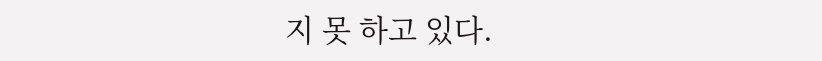지 못 하고 있다.